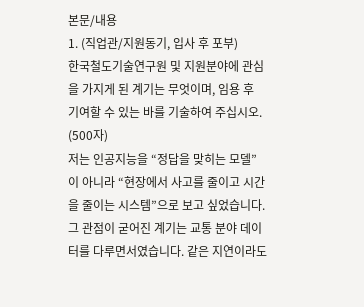본문/내용
1. (직업관/지원동기, 입사 후 포부)
한국철도기술연구원 및 지원분야에 관심을 가지게 된 계기는 무엇이며, 임용 후 기여할 수 있는 바를 기술하여 주십시오.
(500자)
저는 인공지능을 “정답을 맞히는 모델”이 아니라 “현장에서 사고를 줄이고 시간을 줄이는 시스템”으로 보고 싶었습니다. 그 관점이 굳어진 계기는 교통 분야 데이터를 다루면서였습니다. 같은 지연이라도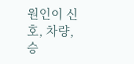원인이 신호, 차량, 승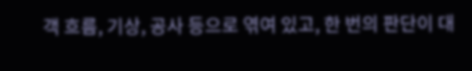객 흐름, 기상, 공사 등으로 엮여 있고, 한 번의 판단이 대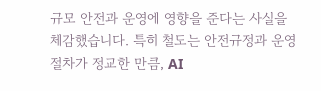규모 안전과 운영에 영향을 준다는 사실을 체감했습니다. 특히 철도는 안전규정과 운영절차가 정교한 만큼, AI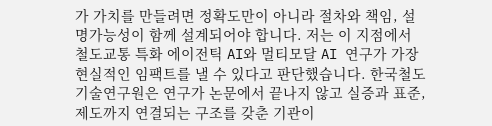가 가치를 만들려면 정확도만이 아니라 절차와 책임, 설명가능성이 함께 설계되어야 합니다. 저는 이 지점에서 철도교통 특화 에이전틱 AI와 멀티모달 AI 연구가 가장 현실적인 임팩트를 낼 수 있다고 판단했습니다. 한국철도기술연구원은 연구가 논문에서 끝나지 않고 실증과 표준, 제도까지 연결되는 구조를 갖춘 기관이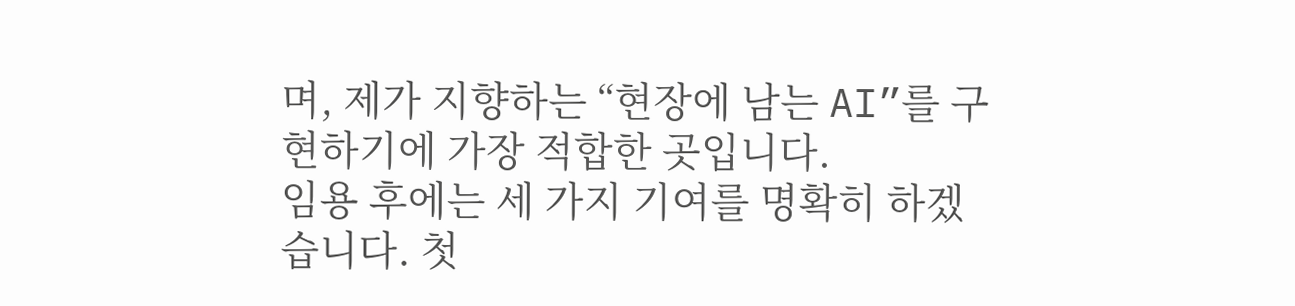며, 제가 지향하는 “현장에 남는 AI”를 구현하기에 가장 적합한 곳입니다.
임용 후에는 세 가지 기여를 명확히 하겠습니다. 첫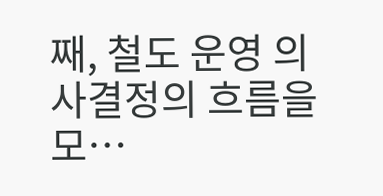째, 철도 운영 의사결정의 흐름을 모…